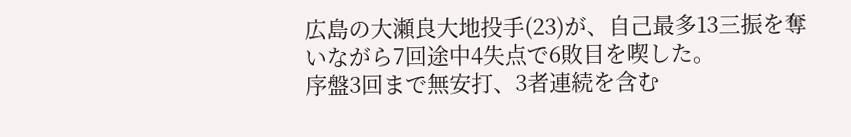広島の大瀬良大地投手(23)が、自己最多13三振を奪いながら7回途中4失点で6敗目を喫した。
序盤3回まで無安打、3者連続を含む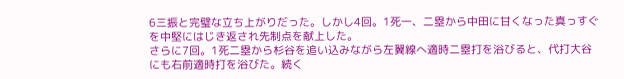6三振と完璧な立ち上がりだった。しかし4回。1死一、二塁から中田に甘くなった真っすぐを中堅にはじき返され先制点を献上した。
さらに7回。1死二塁から杉谷を追い込みながら左翼線へ適時二塁打を浴びると、代打大谷にも右前適時打を浴びた。続く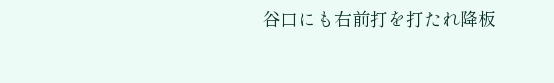谷口にも右前打を打たれ降板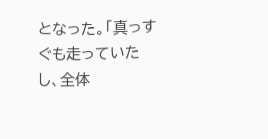となった。「真っすぐも走っていたし、全体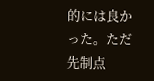的には良かった。ただ先制点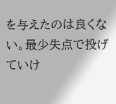を与えたのは良くない。最少失点で投げていけ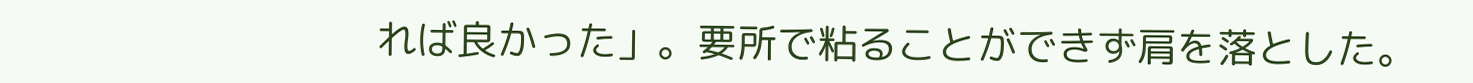れば良かった」。要所で粘ることができず肩を落とした。